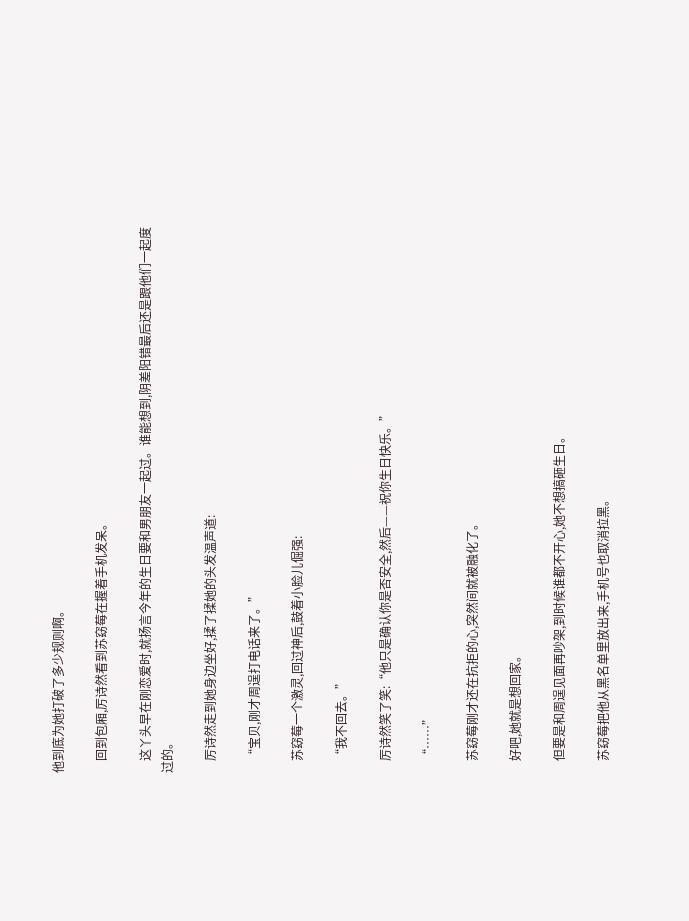他到底为她打破了多少规则啊。

    回到包厢,厉诗然看到苏窈莓在握着手机发呆。

    这丫头早在刚恋爱时,就扬言今年的生日要和男朋友一起过。谁能想到,阴差阳错最后还是跟他们一起度过的。

    厉诗然走到她身边坐好,揉了揉她的头发温声道:

    “宝贝,刚才周逞打电话来了。”

    苏窈莓一个激灵,回过神后,鼓着小脸儿倔强:

    “我不回去。”

    厉诗然笑了笑:“他只是确认你是否安全,然后——祝你生日快乐。”

    “……”

    苏窈莓刚才还在抗拒的心,突然间就被融化了。

    好吧,她就是想回家。

    但要是和周逞见面再吵架,到时候谁都不开心,她不想搞砸生日。

    苏窈莓把他从黑名单里放出来,手机号也取消拉黑。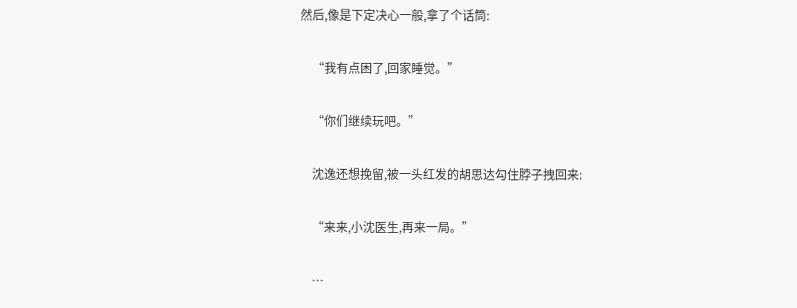然后,像是下定决心一般,拿了个话筒:

    “我有点困了,回家睡觉。”

    “你们继续玩吧。”

    沈逸还想挽留,被一头红发的胡思达勾住脖子拽回来:

    “来来,小沈医生,再来一局。”

    …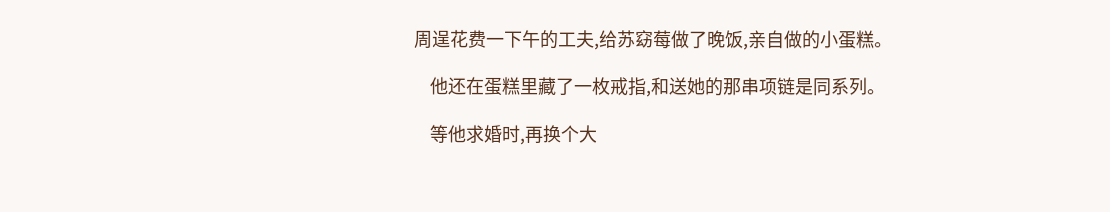周逞花费一下午的工夫,给苏窈莓做了晚饭,亲自做的小蛋糕。

    他还在蛋糕里藏了一枚戒指,和送她的那串项链是同系列。

    等他求婚时,再换个大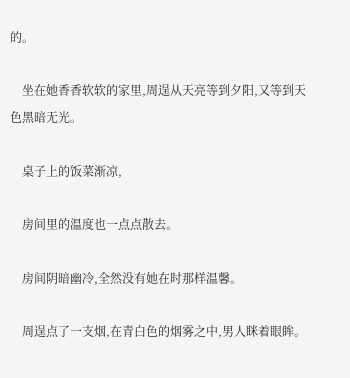的。

    坐在她香香软软的家里,周逞从天亮等到夕阳,又等到天色黑暗无光。

    桌子上的饭菜渐凉,

    房间里的温度也一点点散去。

    房间阴暗幽冷,全然没有她在时那样温馨。

    周逞点了一支烟,在青白色的烟雾之中,男人眯着眼眸。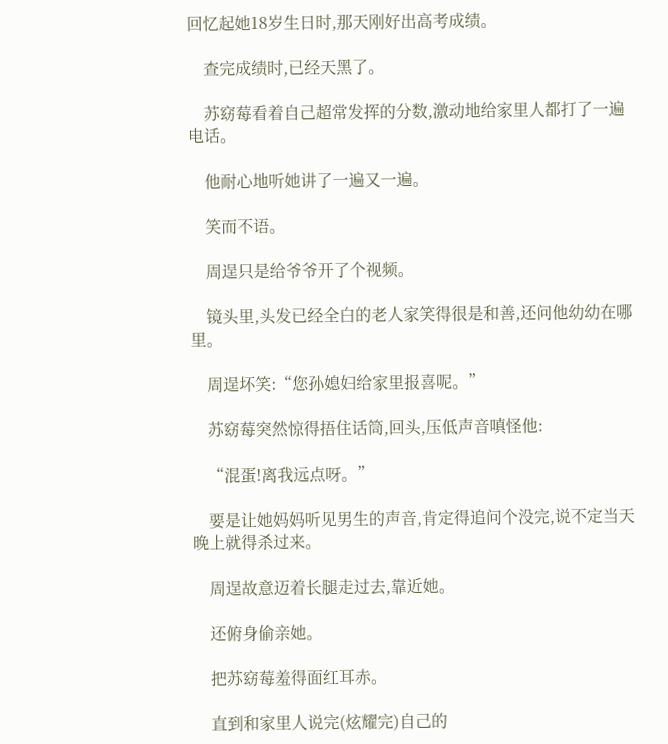回忆起她18岁生日时,那天刚好出高考成绩。

    查完成绩时,已经天黑了。

    苏窈莓看着自己超常发挥的分数,激动地给家里人都打了一遍电话。

    他耐心地听她讲了一遍又一遍。

    笑而不语。

    周逞只是给爷爷开了个视频。

    镜头里,头发已经全白的老人家笑得很是和善,还问他幼幼在哪里。

    周逞坏笑:“您孙媳妇给家里报喜呢。”

    苏窈莓突然惊得捂住话筒,回头,压低声音嗔怪他:

    “混蛋!离我远点呀。”

    要是让她妈妈听见男生的声音,肯定得追问个没完,说不定当天晚上就得杀过来。

    周逞故意迈着长腿走过去,靠近她。

    还俯身偷亲她。

    把苏窈莓羞得面红耳赤。

    直到和家里人说完(炫耀完)自己的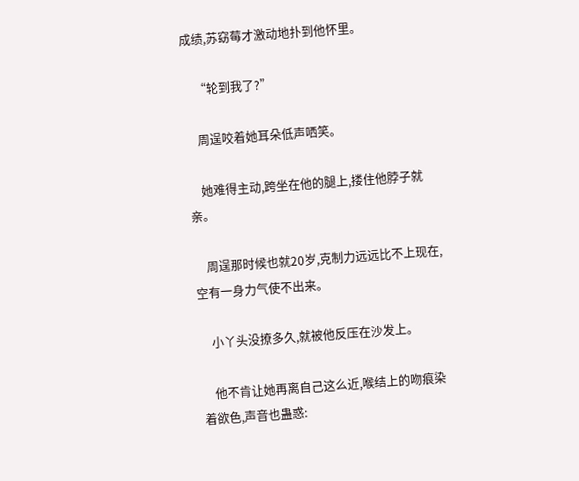成绩,苏窈莓才激动地扑到他怀里。

    “轮到我了?”

    周逞咬着她耳朵低声哂笑。

    她难得主动,跨坐在他的腿上,搂住他脖子就亲。

    周逞那时候也就20岁,克制力远远比不上现在,空有一身力气使不出来。

    小丫头没撩多久,就被他反压在沙发上。

    他不肯让她再离自己这么近,喉结上的吻痕染着欲色,声音也蛊惑: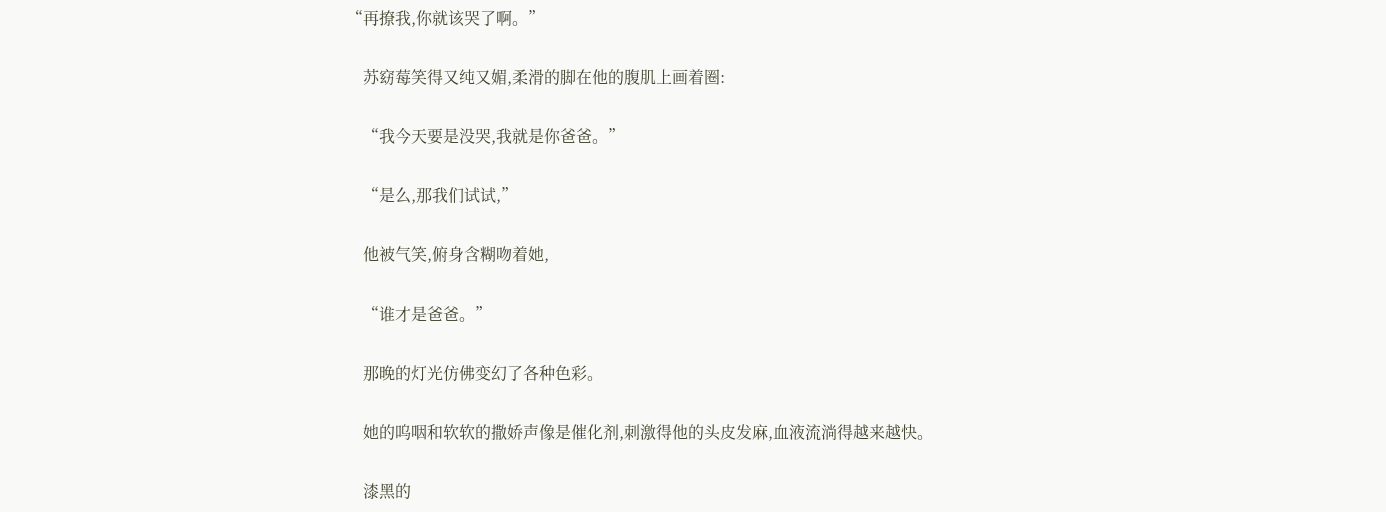“再撩我,你就该哭了啊。”

    苏窈莓笑得又纯又媚,柔滑的脚在他的腹肌上画着圈:

    “我今天要是没哭,我就是你爸爸。”

    “是么,那我们试试,”

    他被气笑,俯身含糊吻着她,

    “谁才是爸爸。”

    那晚的灯光仿佛变幻了各种色彩。

    她的呜咽和软软的撒娇声像是催化剂,刺激得他的头皮发麻,血液流淌得越来越快。

    漆黑的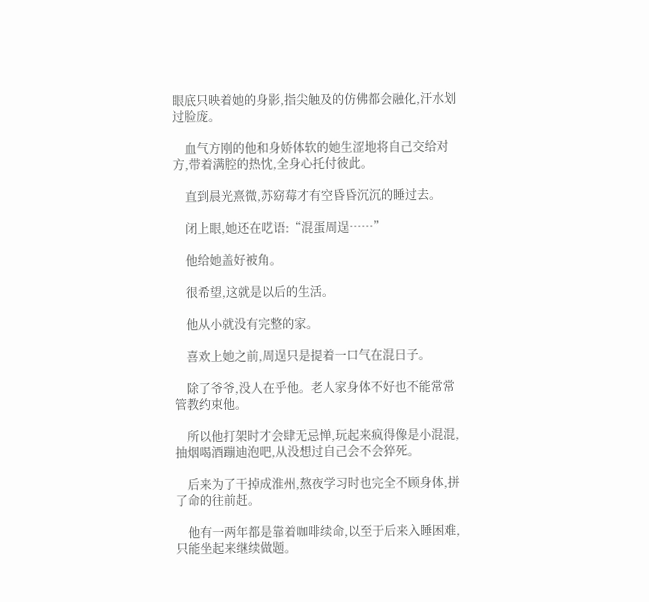眼底只映着她的身影,指尖触及的仿佛都会融化,汗水划过脸庞。

    血气方刚的他和身娇体软的她生涩地将自己交给对方,带着满腔的热忱,全身心托付彼此。

    直到晨光熹微,苏窈莓才有空昏昏沉沉的睡过去。

    闭上眼,她还在呓语:“混蛋周逞……”

    他给她盖好被角。

    很希望,这就是以后的生活。

    他从小就没有完整的家。

    喜欢上她之前,周逞只是提着一口气在混日子。

    除了爷爷,没人在乎他。老人家身体不好也不能常常管教约束他。

    所以他打架时才会肆无忌惮,玩起来疯得像是小混混,抽烟喝酒蹦迪泡吧,从没想过自己会不会猝死。

    后来为了干掉成淮州,熬夜学习时也完全不顾身体,拼了命的往前赶。

    他有一两年都是靠着咖啡续命,以至于后来入睡困难,只能坐起来继续做题。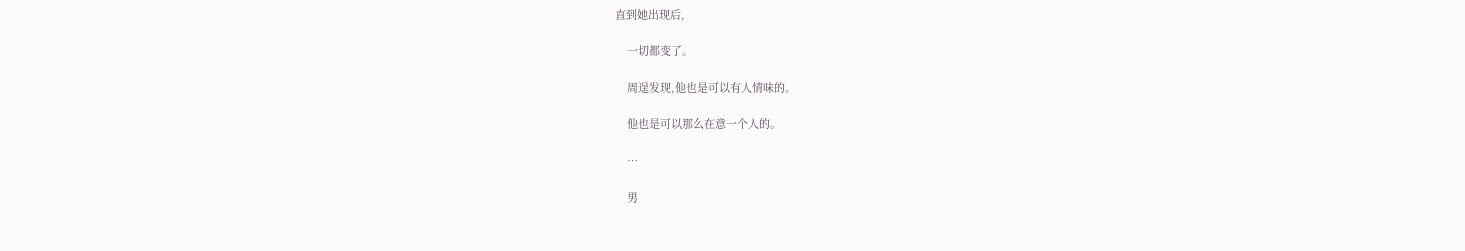直到她出现后,

    一切都变了。

    周逞发现,他也是可以有人情味的。

    他也是可以那么在意一个人的。

    …

    男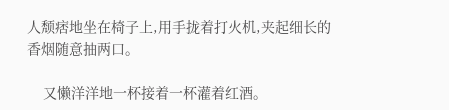人颓痞地坐在椅子上,用手拢着打火机,夹起细长的香烟随意抽两口。

    又懒洋洋地一杯接着一杯灌着红酒。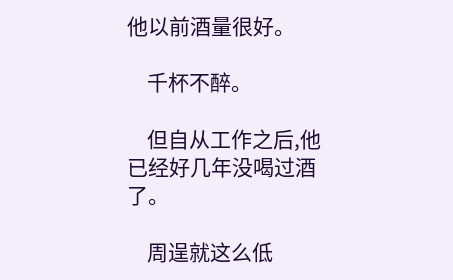他以前酒量很好。

    千杯不醉。

    但自从工作之后,他已经好几年没喝过酒了。

    周逞就这么低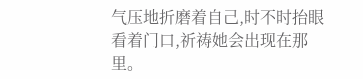气压地折磨着自己,时不时抬眼看着门口,祈祷她会出现在那里。